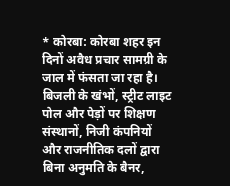* कोरबा: कोरबा शहर इन दिनों अवैध प्रचार सामग्री के जाल में फंसता जा रहा है। बिजली के खंभों, स्ट्रीट लाइट पोल और पेड़ों पर शिक्षण संस्थानों, निजी कंपनियों और राजनीतिक दलों द्वारा बिना अनुमति के बैनर,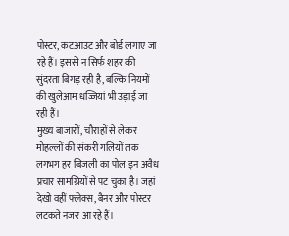पोस्टर, कटआउट और बोर्ड लगाए जा रहे हैं। इससे न सिर्फ शहर की सुंदरता बिगड़ रही है, बल्कि नियमों की खुलेआम धज्जियां भी उड़ाई जा रही हैं।
मुख्य बाजारों, चौराहों से लेकर मोहल्लों की संकरी गलियों तक लगभग हर बिजली का पोल इन अवैध प्रचार सामग्रियों से पट चुका है। जहां देखो वहीं फ्लेक्स, बैनर और पोस्टर लटकते नजर आ रहे हैं।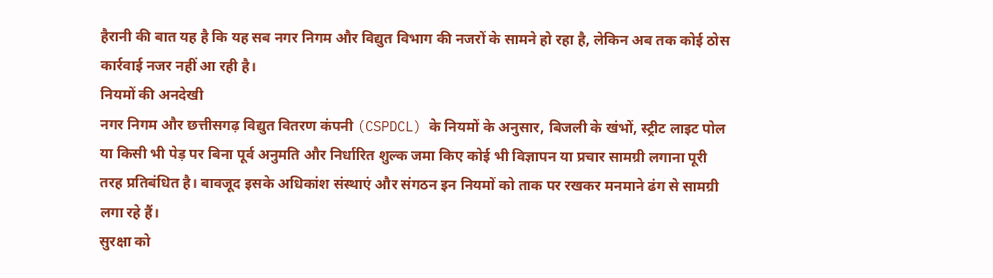हैरानी की बात यह है कि यह सब नगर निगम और विद्युत विभाग की नजरों के सामने हो रहा है, लेकिन अब तक कोई ठोस कार्रवाई नजर नहीं आ रही है।
नियमों की अनदेखी
नगर निगम और छत्तीसगढ़ विद्युत वितरण कंपनी (CSPDCL) के नियमों के अनुसार, बिजली के खंभों, स्ट्रीट लाइट पोल या किसी भी पेड़ पर बिना पूर्व अनुमति और निर्धारित शुल्क जमा किए कोई भी विज्ञापन या प्रचार सामग्री लगाना पूरी तरह प्रतिबंधित है। बावजूद इसके अधिकांश संस्थाएं और संगठन इन नियमों को ताक पर रखकर मनमाने ढंग से सामग्री लगा रहे हैं।
सुरक्षा को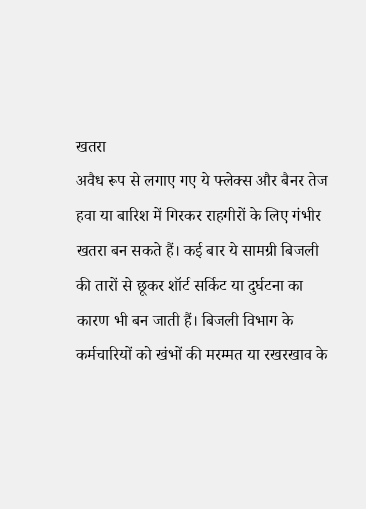खतरा
अवैध रूप से लगाए गए ये फ्लेक्स और बैनर तेज हवा या बारिश में गिरकर राहगीरों के लिए गंभीर खतरा बन सकते हैं। कई बार ये सामग्री बिजली की तारों से छूकर शॉर्ट सर्किट या दुर्घटना का कारण भी बन जाती हैं। बिजली विभाग के कर्मचारियों को खंभों की मरम्मत या रखरखाव के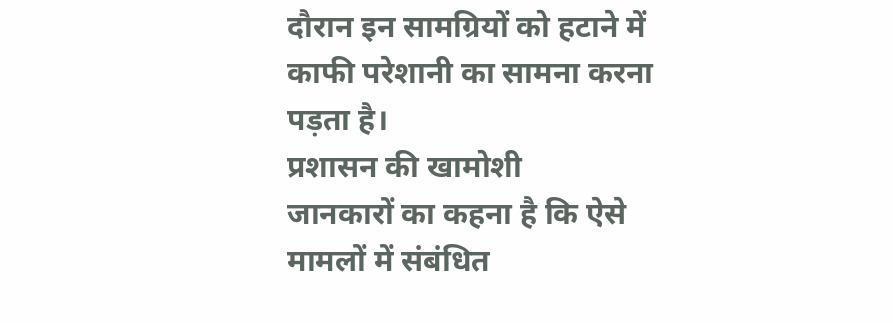दौरान इन सामग्रियों को हटाने में काफी परेशानी का सामना करना पड़ता है।
प्रशासन की खामोशी
जानकारों का कहना है कि ऐसे मामलों में संबंधित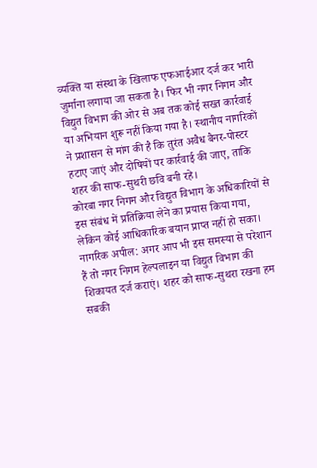व्यक्ति या संस्था के खिलाफ एफआईआर दर्ज कर भारी जुर्माना लगाया जा सकता है। फिर भी नगर निगम और विद्युत विभाग की ओर से अब तक कोई सख्त कार्रवाई या अभियान शुरू नहीं किया गया है। स्थानीय नागरिकों ने प्रशासन से मांग की है कि तुरंत अवैध बैनर-पोस्टर हटाए जाएं और दोषियों पर कार्रवाई की जाए, ताकि शहर की साफ-सुथरी छवि बनी रहे।
कोरबा नगर निगम और विद्युत विभाग के अधिकारियों से इस संबंध में प्रतिक्रिया लेने का प्रयास किया गया, लेकिन कोई आधिकारिक बयान प्राप्त नहीं हो सका।
नागरिक अपील: अगर आप भी इस समस्या से परेशान हैं तो नगर निगम हेल्पलाइन या विद्युत विभाग की शिकायत दर्ज कराएं। शहर को साफ-सुथरा रखना हम सबकी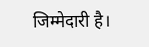जिम्मेदारी है।